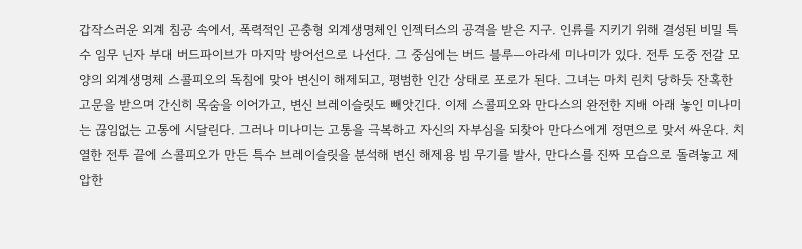갑작스러운 외계 침공 속에서, 폭력적인 곤충형 외계생명체인 인젝터스의 공격을 받은 지구. 인류를 지키기 위해 결성된 비밀 특수 임무 닌자 부대 버드파이브가 마지막 방어선으로 나선다. 그 중심에는 버드 블루—아라세 미나미가 있다. 전투 도중 전갈 모양의 외계생명체 스콜피오의 독침에 맞아 변신이 해제되고, 평범한 인간 상태로 포로가 된다. 그녀는 마치 린치 당하듯 잔혹한 고문을 받으며 간신히 목숨을 이어가고, 변신 브레이슬릿도 빼앗긴다. 이제 스콜피오와 만다스의 완전한 지배 아래 놓인 미나미는 끊임없는 고통에 시달린다. 그러나 미나미는 고통을 극복하고 자신의 자부심을 되찾아 만다스에게 정면으로 맞서 싸운다. 치열한 전투 끝에 스콜피오가 만든 특수 브레이슬릿을 분석해 변신 해제용 빔 무기를 발사, 만다스를 진짜 모습으로 돌려놓고 제압한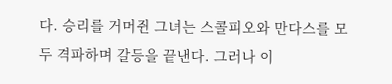다. 승리를 거머쥔 그녀는 스콜피오와 만다스를 모두 격파하며 갈등을 끝낸다. 그러나 이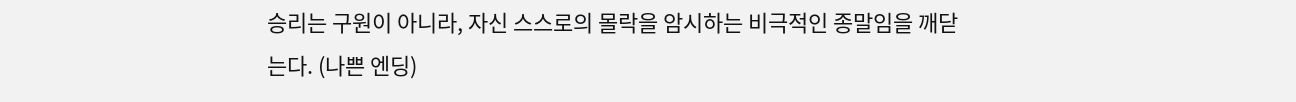승리는 구원이 아니라, 자신 스스로의 몰락을 암시하는 비극적인 종말임을 깨닫는다. (나쁜 엔딩)